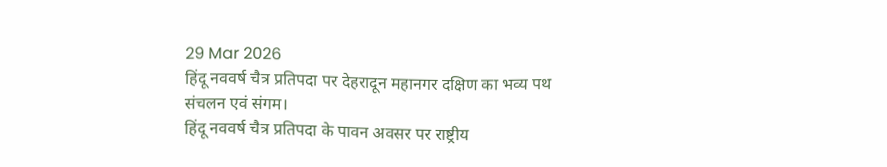29 Mar 2026
हिंदू नववर्ष चैत्र प्रतिपदा पर देहरादून महानगर दक्षिण का भव्य पथ संचलन एवं संगम।
हिंदू नववर्ष चैत्र प्रतिपदा के पावन अवसर पर राष्ट्रीय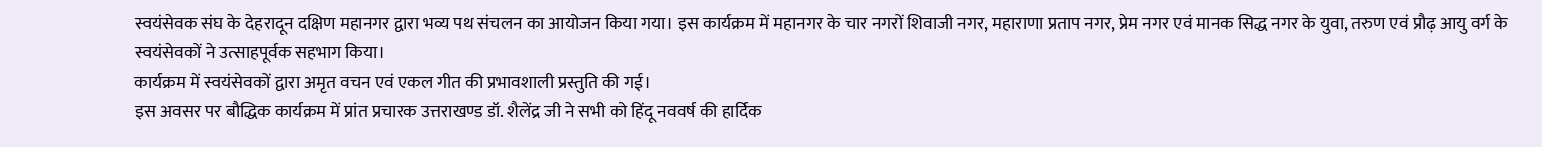स्वयंसेवक संघ के देहरादून दक्षिण महानगर द्वारा भव्य पथ संचलन का आयोजन किया गया। इस कार्यक्रम में महानगर के चार नगरों शिवाजी नगर, महाराणा प्रताप नगर, प्रेम नगर एवं मानक सिद्ध नगर के युवा, तरुण एवं प्रौढ़ आयु वर्ग के स्वयंसेवकों ने उत्साहपूर्वक सहभाग किया।
कार्यक्रम में स्वयंसेवकों द्वारा अमृत वचन एवं एकल गीत की प्रभावशाली प्रस्तुति की गई।
इस अवसर पर बौद्धिक कार्यक्रम में प्रांत प्रचारक उत्तराखण्ड डॉ. शैलेंद्र जी ने सभी को हिंदू नववर्ष की हार्दिक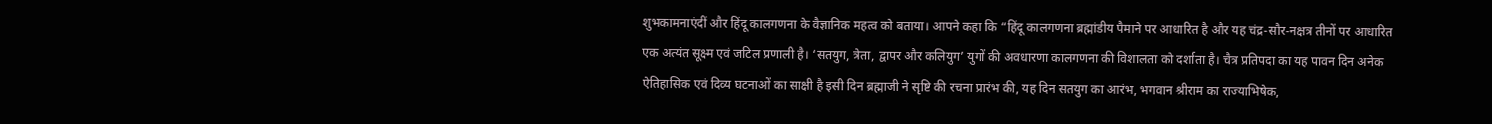शुभकामनाएंदीं और हिंदू कालगणना के वैज्ञानिक महत्व को बताया। आपने कहा कि “हिंदू कालगणना ब्रह्मांडीय पैमाने पर आधारित है और यह चंद्र-सौर-नक्षत्र तीनों पर आधारित एक अत्यंत सूक्ष्म एवं जटिल प्रणाली है। ‘सतयुग, त्रेता, द्वापर और कलियुग’ युगों की अवधारणा कालगणना की विशालता को दर्शाता है। चैत्र प्रतिपदा का यह पावन दिन अनेक ऐतिहासिक एवं दिव्य घटनाओं का साक्षी है इसी दिन ब्रह्माजी ने सृष्टि की रचना प्रारंभ की, यह दिन सतयुग का आरंभ, भगवान श्रीराम का राज्याभिषेक,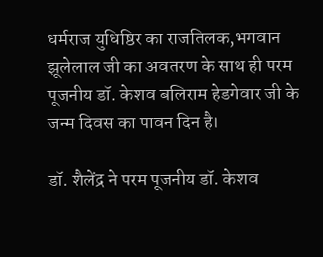धर्मराज युधिष्ठिर का राजतिलक,भगवान झूलेलाल जी का अवतरण के साथ ही परम पूजनीय डॉ. केशव बलिराम हेडगेवार जी के जन्म दिवस का पावन दिन है।

डॉ. शैलेंद्र ने परम पूजनीय डॉ. केशव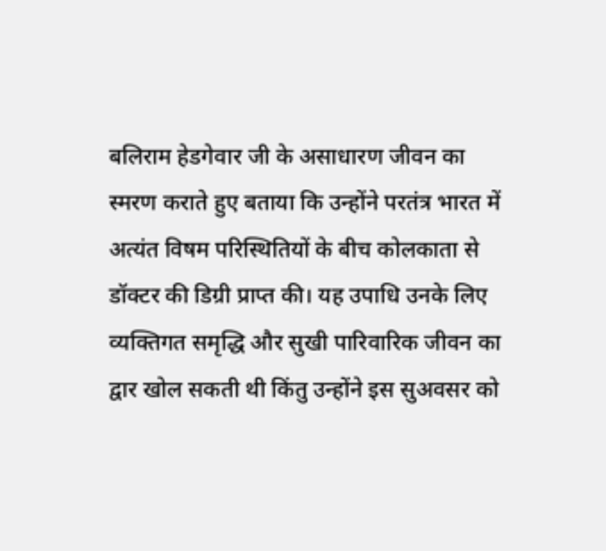बलिराम हेडगेवार जी के असाधारण जीवन का स्मरण कराते हुए बताया कि उन्होंने परतंत्र भारत में अत्यंत विषम परिस्थितियों के बीच कोलकाता से डॉक्टर की डिग्री प्राप्त की। यह उपाधि उनके लिए व्यक्तिगत समृद्धि और सुखी पारिवारिक जीवन का द्वार खोल सकती थी किंतु उन्होंने इस सुअवसर को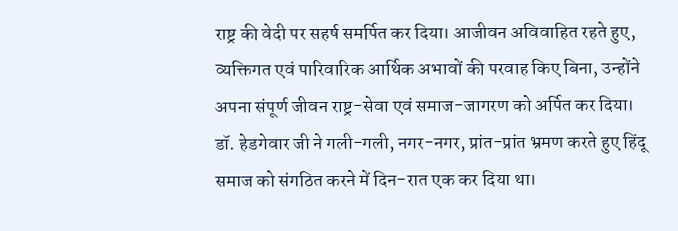राष्ट्र की वेदी पर सहर्ष समर्पित कर दिया। आजीवन अविवाहित रहते हुए, व्यक्तिगत एवं पारिवारिक आर्थिक अभावों की परवाह किए बिना, उन्होंने अपना संपूर्ण जीवन राष्ट्र-सेवा एवं समाज-जागरण को अर्पित कर दिया। डॉ. हेडगेवार जी ने गली-गली, नगर-नगर, प्रांत-प्रांत भ्रमण करते हुए हिंदू समाज को संगठित करने में दिन-रात एक कर दिया था।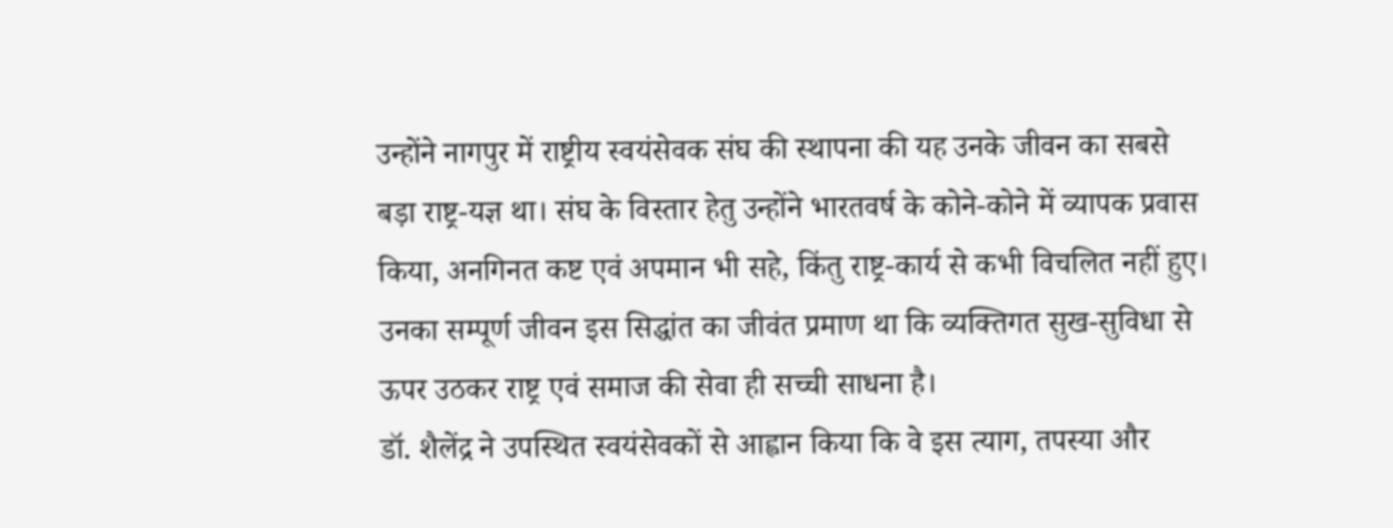उन्होंने नागपुर में राष्ट्रीय स्वयंसेवक संघ की स्थापना की यह उनके जीवन का सबसे बड़ा राष्ट्र-यज्ञ था। संघ के विस्तार हेतु उन्होंने भारतवर्ष के कोने-कोने में व्यापक प्रवास किया, अनगिनत कष्ट एवं अपमान भी सहे, किंतु राष्ट्र-कार्य से कभी विचलित नहीं हुए। उनका सम्पूर्ण जीवन इस सिद्धांत का जीवंत प्रमाण था कि व्यक्तिगत सुख-सुविधा से ऊपर उठकर राष्ट्र एवं समाज की सेवा ही सच्ची साधना है।
डॉ. शैलेंद्र ने उपस्थित स्वयंसेवकों से आह्वान किया कि वे इस त्याग, तपस्या और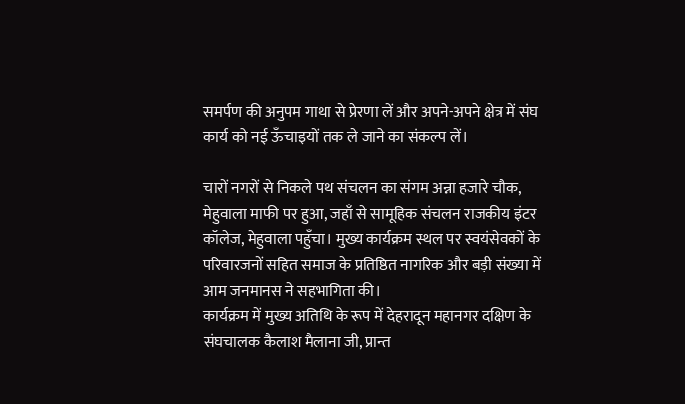समर्पण की अनुपम गाथा से प्रेरणा लें और अपने-अपने क्षेत्र में संघ कार्य को नई ऊँचाइयों तक ले जाने का संकल्प लें।

चारों नगरों से निकले पथ संचलन का संगम अन्ना हजारे चौक, मेहुवाला माफी पर हुआ, जहाँ से सामूहिक संचलन राजकीय इंटर कॉलेज, मेहुवाला पहुँचा। मुख्य कार्यक्रम स्थल पर स्वयंसेवकों के परिवारजनों सहित समाज के प्रतिष्ठित नागरिक और बड़ी संख्या में आम जनमानस ने सहभागिता की।
कार्यक्रम में मुख्य अतिथि के रूप में देहरादून महानगर दक्षिण के संघचालक कैलाश मैलाना जी, प्रान्त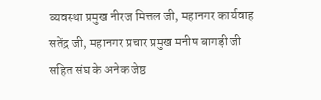व्यवस्था प्रमुख नीरज मित्तल जी, महानगर कार्यवाह सतेंद्र जी, महानगर प्रचार प्रमुख मनीष बागड़ी जी सहित संघ के अनेक जेष्ठ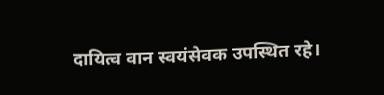दायित्व वान स्वयंसेवक उपस्थित रहे।